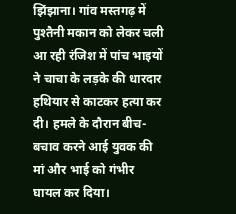झिंझाना। गांव मस्तगढ़ में पुश्तैनी मकान को लेकर चली आ रही रंजिश में पांच भाइयों ने चाचा के लड़के की धारदार हथियार से काटकर हत्या कर दी। हमले के दौरान बीच-बचाव करने आई युवक की मां और भाई को गंभीर घायल कर दिया।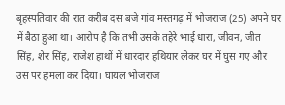बृहस्पतिवार की रात करीब दस बजे गांव मस्तगढ़ में भोजराज (25) अपने घर में बैठा हुआ था। आरोप है कि तभी उसके तहेरे भाई धारा, जीवन, जीत सिंह, शेर सिंह, राजेश हाथों में धारदार हथियार लेकर घर में घुस गए और उस पर हमला कर दिया। घायल भोजराज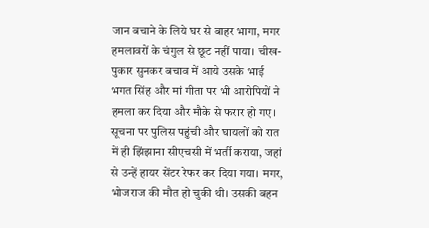जान बचाने के लिये घर से बाहर भागा, मगर हमलावरों के चंगुल से छूट नहीं पाया। चीख-पुकार सुनकर बचाव में आये उसके भाई भगत सिंह और मां गीता पर भी आरोपियों ने हमला कर दिया और मौके से फरार हो गए।
सूचना पर पुलिस पहुंची और घायलों को रात में ही झिंझाना सीएचसी में भर्ती कराया, जहां से उन्हें हायर सेंटर रेफर कर दिया गया। मगर, भोजराज की मौत हो चुकी थी। उसकी बहन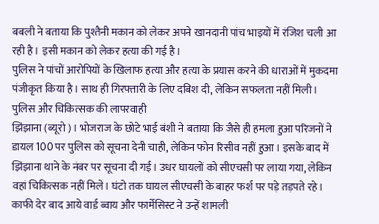बबली ने बताया कि पुश्तैनी मकान को लेकर अपने खानदानी पांच भाइयों में रंजिश चली आ रही है। इसी मकान को लेकर हत्या की गई है।
पुलिस ने पांचों आरोपियों के खिलाफ हत्या और हत्या के प्रयास करने की धाराओं में मुकदमा पंजीकृत किया है। साथ ही गिरफ्तारी के लिए दबिश दी, लेकिन सफलता नहीं मिली।
पुलिस और चिकित्सक की लापरवाही
झिंझाना (ब्यूरो)। भोजराज के छोटे भाई बंशी ने बताया कि जैसे ही हमला हुआ परिजनों ने डायल 100 पर पुलिस को सूचना देनी चाही, लेकिन फोन रिसीव नहीं हुआ। इसके बाद में झिंझाना थाने के नंबर पर सूचना दी गई। उधर घायलों को सीएचसी पर लाया गया, लेकिन वहां चिकित्सक नहीं मिले। घंटो तक घायल सीएचसी के बाहर फर्श पर पड़े तड़पते रहे। काफी देर बाद आये वार्ड ब्वाय और फार्मेसिस्ट ने उन्हें शामली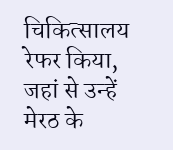चिकित्सालय रेफर किया, जहां से उन्हें मेरठ के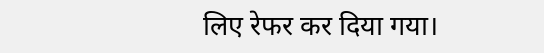लिए रेफर कर दिया गया।